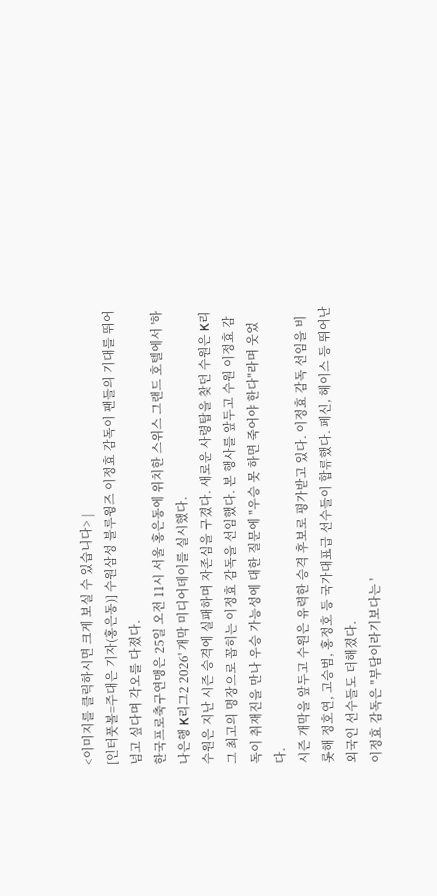<이미지를 클릭하시면 크게 보실 수 있습니다> |
[인터풋볼=주대은 기자(홍은동)] 수원삼성 블루윙즈 이정효 감독이 팬들의 기대를 뛰어넘고 싶다며 각오를 다졌다.
한국프로축구연맹은 25일 오전 11시 서울 홍은동에 위치한 스위스 그랜드 호텔에서 '하나은행 K리그2 2026' 개막 미디어데이를 실시했다.
수원은 지난 시즌 승격에 실패하며 자존심을 구겼다. 새로운 사령탑을 찾던 수원은 K리그 최고의 명장으로 꼽히는 이정효 감독을 선임했다. 본 행사를 앞두고 수원 이정효 감독이 취재진을 만나 우승 가능성에 대한 질문에 "우승 못 하면 죽어야 한다"라며 웃었다.
시즌 개막을 앞두고 수원은 유력한 승격 후보로 평가받고 있다. 이정효 감독 선임을 비롯해 정호연, 고승범, 홍정호 등 국가대표급 선수들이 합류했다. 페신, 헤이스 등 뛰어난 외국인 선수들도 더해졌다.
이정효 감독은 "부담이라기보다는 '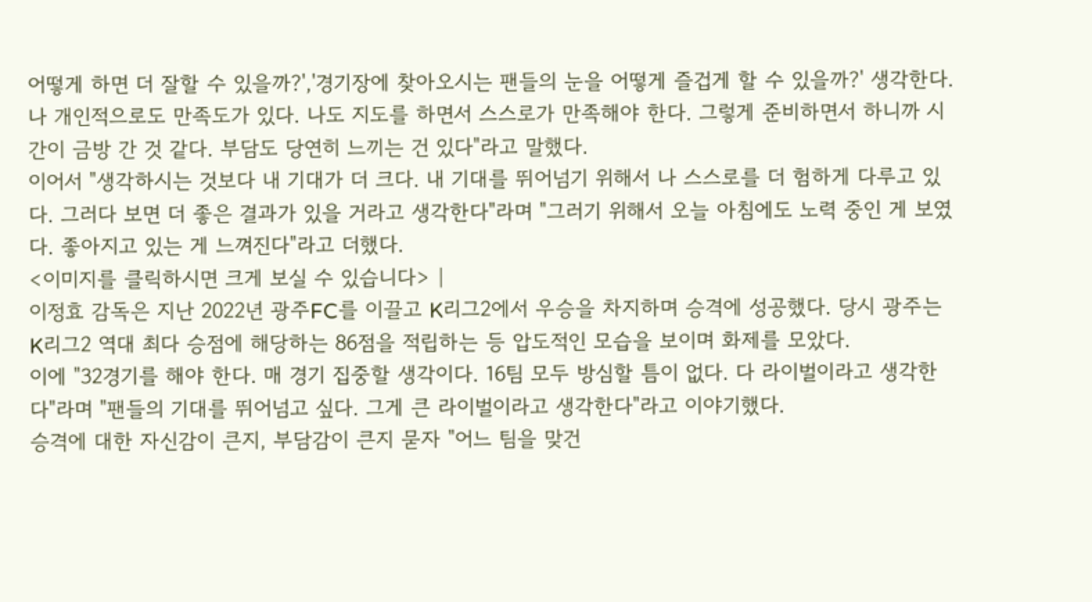어떻게 하면 더 잘할 수 있을까?','경기장에 찾아오시는 팬들의 눈을 어떻게 즐겁게 할 수 있을까?' 생각한다. 나 개인적으로도 만족도가 있다. 나도 지도를 하면서 스스로가 만족해야 한다. 그렇게 준비하면서 하니까 시간이 금방 간 것 같다. 부담도 당연히 느끼는 건 있다"라고 말했다.
이어서 "생각하시는 것보다 내 기대가 더 크다. 내 기대를 뛰어넘기 위해서 나 스스로를 더 험하게 다루고 있다. 그러다 보면 더 좋은 결과가 있을 거라고 생각한다"라며 "그러기 위해서 오늘 아침에도 노력 중인 게 보였다. 좋아지고 있는 게 느껴진다"라고 더했다.
<이미지를 클릭하시면 크게 보실 수 있습니다> |
이정효 감독은 지난 2022년 광주FC를 이끌고 K리그2에서 우승을 차지하며 승격에 성공했다. 당시 광주는 K리그2 역대 최다 승점에 해당하는 86점을 적립하는 등 압도적인 모습을 보이며 화제를 모았다.
이에 "32경기를 해야 한다. 매 경기 집중할 생각이다. 16팀 모두 방심할 틈이 없다. 다 라이벌이라고 생각한다"라며 "팬들의 기대를 뛰어넘고 싶다. 그게 큰 라이벌이라고 생각한다"라고 이야기했다.
승격에 대한 자신감이 큰지, 부담감이 큰지 묻자 "어느 팀을 맞건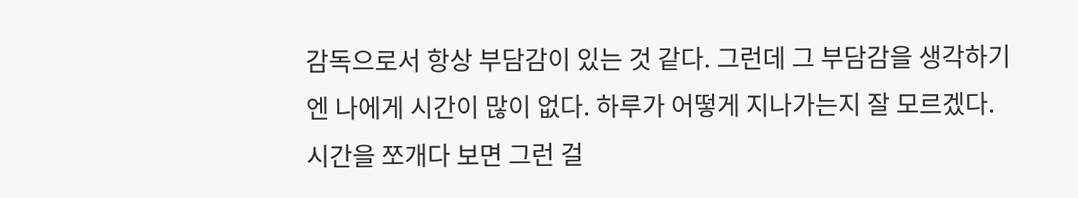감독으로서 항상 부담감이 있는 것 같다. 그런데 그 부담감을 생각하기엔 나에게 시간이 많이 없다. 하루가 어떻게 지나가는지 잘 모르겠다. 시간을 쪼개다 보면 그런 걸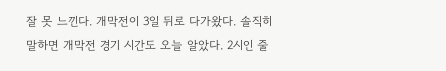잘 못 느낀다. 개막전이 3일 뒤로 다가왔다. 솔직히 말하면 개막전 경기 시간도 오늘 알았다. 2시인 줄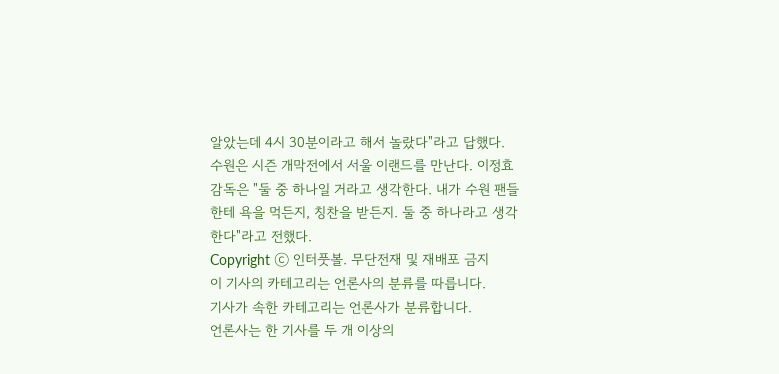알았는데 4시 30분이라고 해서 놀랐다"라고 답했다.
수원은 시즌 개막전에서 서울 이랜드를 만난다. 이정효 감독은 "둘 중 하나일 거라고 생각한다. 내가 수원 팬들한테 욕을 먹든지, 칭찬을 받든지. 둘 중 하나라고 생각한다"라고 전했다.
Copyright ⓒ 인터풋볼. 무단전재 및 재배포 금지
이 기사의 카테고리는 언론사의 분류를 따릅니다.
기사가 속한 카테고리는 언론사가 분류합니다.
언론사는 한 기사를 두 개 이상의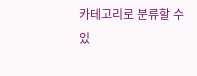카테고리로 분류할 수 있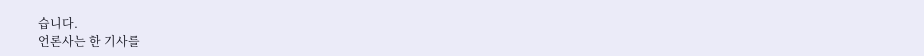습니다.
언론사는 한 기사를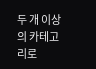두 개 이상의 카테고리로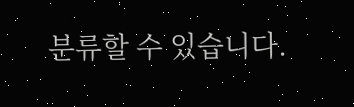분류할 수 있습니다.